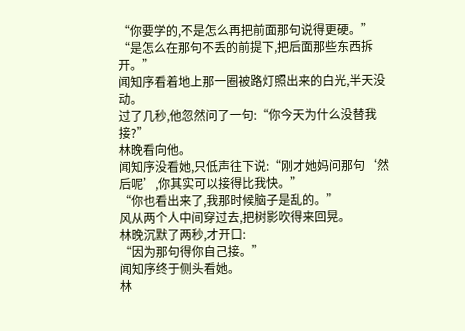“你要学的,不是怎么再把前面那句说得更硬。”
“是怎么在那句不丢的前提下,把后面那些东西拆开。”
闻知序看着地上那一圈被路灯照出来的白光,半天没动。
过了几秒,他忽然问了一句:“你今天为什么没替我接?”
林晚看向他。
闻知序没看她,只低声往下说:“刚才她妈问那句‘然后呢’,你其实可以接得比我快。”
“你也看出来了,我那时候脑子是乱的。”
风从两个人中间穿过去,把树影吹得来回晃。
林晚沉默了两秒,才开口:
“因为那句得你自己接。”
闻知序终于侧头看她。
林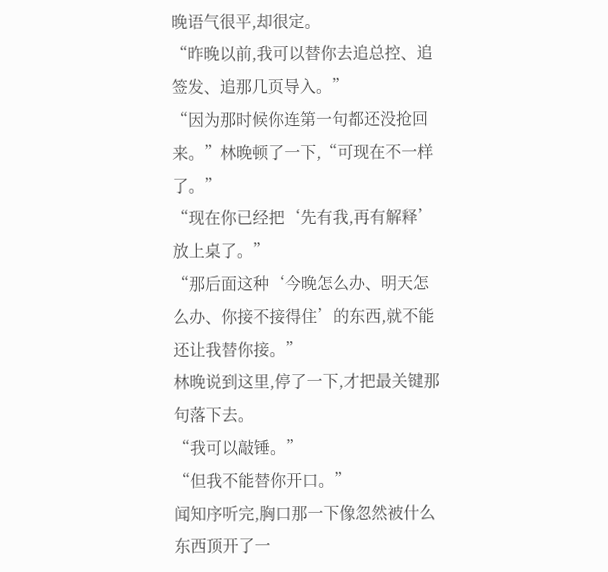晚语气很平,却很定。
“昨晚以前,我可以替你去追总控、追签发、追那几页导入。”
“因为那时候你连第一句都还没抢回来。”林晚顿了一下,“可现在不一样了。”
“现在你已经把‘先有我,再有解释’放上桌了。”
“那后面这种‘今晚怎么办、明天怎么办、你接不接得住’的东西,就不能还让我替你接。”
林晚说到这里,停了一下,才把最关键那句落下去。
“我可以敲锤。”
“但我不能替你开口。”
闻知序听完,胸口那一下像忽然被什么东西顶开了一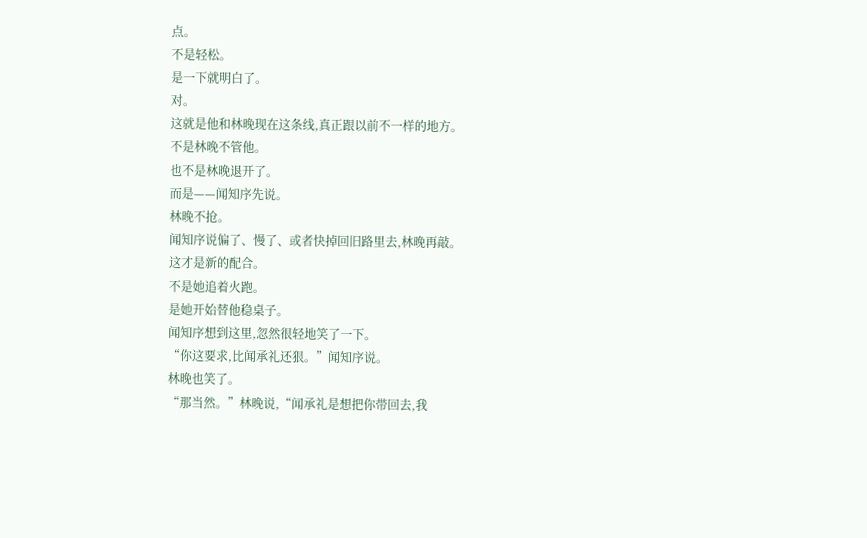点。
不是轻松。
是一下就明白了。
对。
这就是他和林晚现在这条线,真正跟以前不一样的地方。
不是林晚不管他。
也不是林晚退开了。
而是——闻知序先说。
林晚不抢。
闻知序说偏了、慢了、或者快掉回旧路里去,林晚再敲。
这才是新的配合。
不是她追着火跑。
是她开始替他稳桌子。
闻知序想到这里,忽然很轻地笑了一下。
“你这要求,比闻承礼还狠。”闻知序说。
林晚也笑了。
“那当然。”林晚说,“闻承礼是想把你带回去,我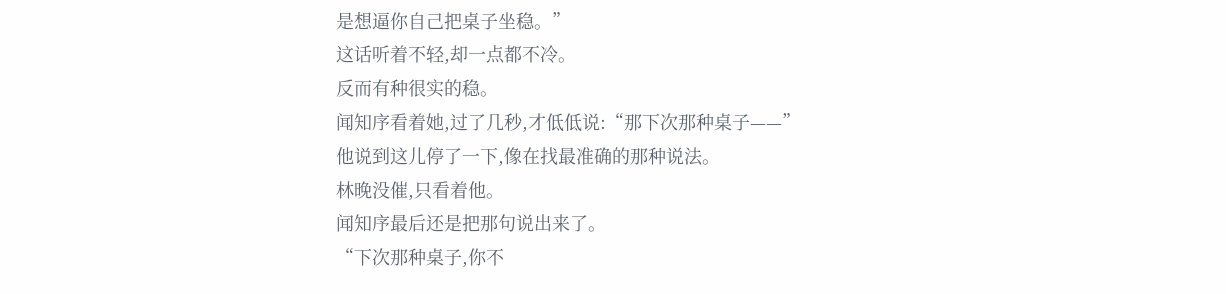是想逼你自己把桌子坐稳。”
这话听着不轻,却一点都不冷。
反而有种很实的稳。
闻知序看着她,过了几秒,才低低说:“那下次那种桌子——”
他说到这儿停了一下,像在找最准确的那种说法。
林晚没催,只看着他。
闻知序最后还是把那句说出来了。
“下次那种桌子,你不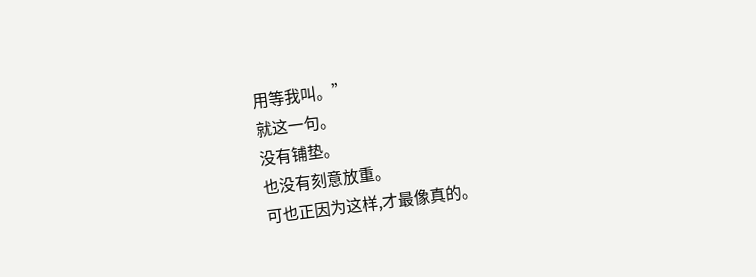用等我叫。”
就这一句。
没有铺垫。
也没有刻意放重。
可也正因为这样,才最像真的。